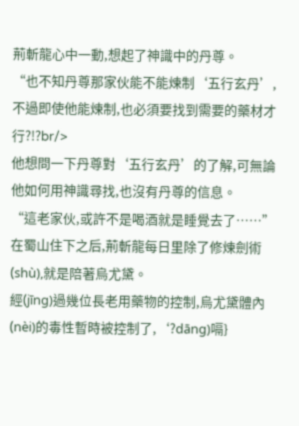荊斬龍心中一動,想起了神識中的丹尊。
“也不知丹尊那家伙能不能煉制‘五行玄丹’,不過即使他能煉制,也必須要找到需要的藥材才行?!?br/>
他想問一下丹尊對‘五行玄丹’的了解,可無論他如何用神識尋找,也沒有丹尊的信息。
“這老家伙,或許不是喝酒就是睡覺去了……”
在蜀山住下之后,荊斬龍每日里除了修煉劍術(shù),就是陪著烏尤黛。
經(jīng)過幾位長老用藥物的控制,烏尤黛體內(nèi)的毒性暫時被控制了,‘?dāng)嗝}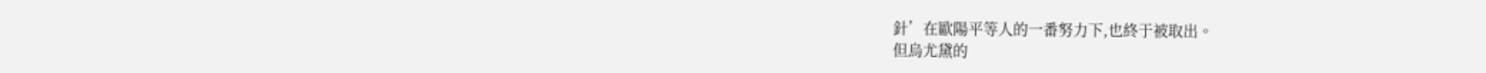針’在歐陽平等人的一番努力下,也終于被取出。
但烏尤黛的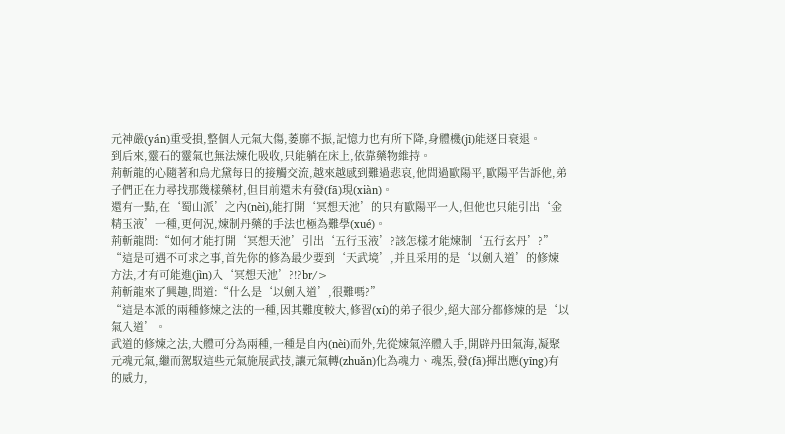元神嚴(yán)重受損,整個人元氣大傷,萎靡不振,記憶力也有所下降,身體機(jī)能逐日衰退。
到后來,靈石的靈氣也無法煉化吸收,只能躺在床上,依靠藥物維持。
荊斬龍的心隨著和烏尤黛每日的接觸交流,越來越感到難過悲哀,他問過歐陽平,歐陽平告訴他,弟子們正在力尋找那幾樣藥材,但目前還未有發(fā)現(xiàn)。
還有一點,在‘蜀山派’之內(nèi),能打開‘冥想天池’的只有歐陽平一人,但他也只能引出‘金精玉液’一種,更何況,煉制丹藥的手法也極為難學(xué)。
荊斬龍問:“如何才能打開‘冥想天池’引出‘五行玉液’?該怎樣才能煉制‘五行玄丹’?”
“這是可遇不可求之事,首先你的修為最少要到‘天武境’,并且采用的是‘以劍入道’的修煉方法,才有可能進(jìn)入‘冥想天池’?!?br/>
荊斬龍來了興趣,問道:“什么是‘以劍入道’,很難嗎?”
“這是本派的兩種修煉之法的一種,因其難度較大,修習(xí)的弟子很少,絕大部分都修煉的是‘以氣入道’。
武道的修煉之法,大體可分為兩種,一種是自內(nèi)而外,先從煉氣淬體入手,開辟丹田氣海,凝聚元魂元氣,繼而駕馭這些元氣施展武技,讓元氣轉(zhuǎn)化為魂力、魂炁,發(fā)揮出應(yīng)有的威力,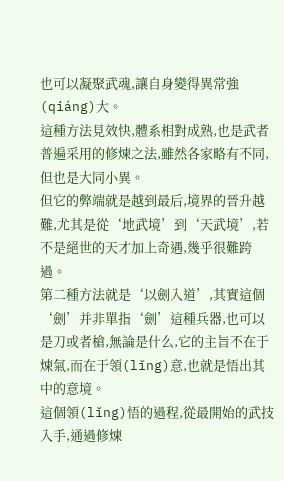也可以凝聚武魂,讓自身變得異常強(qiáng)大。
這種方法見效快,體系相對成熟,也是武者普遍采用的修煉之法,雖然各家略有不同,但也是大同小異。
但它的弊端就是越到最后,境界的晉升越難,尤其是從‘地武境’到‘天武境’,若不是絕世的天才加上奇遇,幾乎很難跨過。
第二種方法就是‘以劍入道’,其實這個‘劍’并非單指‘劍’這種兵器,也可以是刀或者槍,無論是什么,它的主旨不在于煉氣,而在于領(lǐng)意,也就是悟出其中的意境。
這個領(lǐng)悟的過程,從最開始的武技入手,通過修煉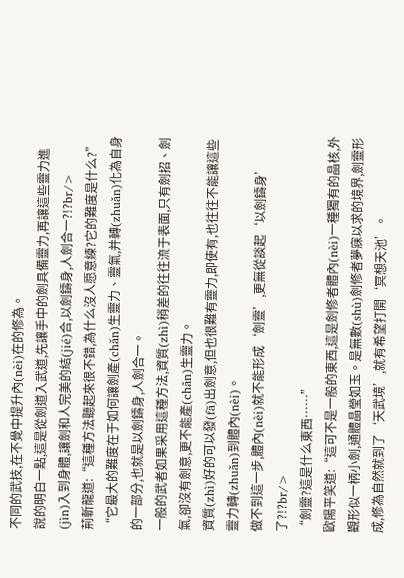不同的武技,在不覺中提升內(nèi)在的修為。
說的明白一點,這是從劍道入武道,先讓手中的劍具備靈力,再讓這些靈力進(jìn)入到身體,讓劍和人完美的結(jié)合,以劍鑄身,人劍合一?!?br/>
荊斬龍道:“這種方法聽起來很不錯,為什么沒人愿意練?它的難度是什么?”
“它最大的難度在于如何讓劍產(chǎn)生靈力、靈氣,并轉(zhuǎn)化為自身的一部分,也就是以劍鑄身,人劍合一。
一般的武者如果采用這種方法,資質(zhì)稍差的往往流于表面,只有劍招、劍氣,卻沒有劍意,更不能產(chǎn)生靈力。
資質(zhì)好的可以發(fā)出劍意,但也很難有靈力,即使有,也往往不能讓這些靈力轉(zhuǎn)到體內(nèi)。
做不到這一步,體內(nèi)就不能形成‘劍靈’,更無從談起‘以劍鑄身’了?!?br/>
“劍靈?這是什么東西……”
歐陽平笑道:“這可不是一般的東西,這是劍修者體內(nèi)一種獨有的晶核,外觀形似一柄小劍,通體晶瑩如玉。是無數(shù)劍修者夢寐以求的境界,劍靈形成,修為自然就到了‘天武境’,就有希望打開‘冥想天池’。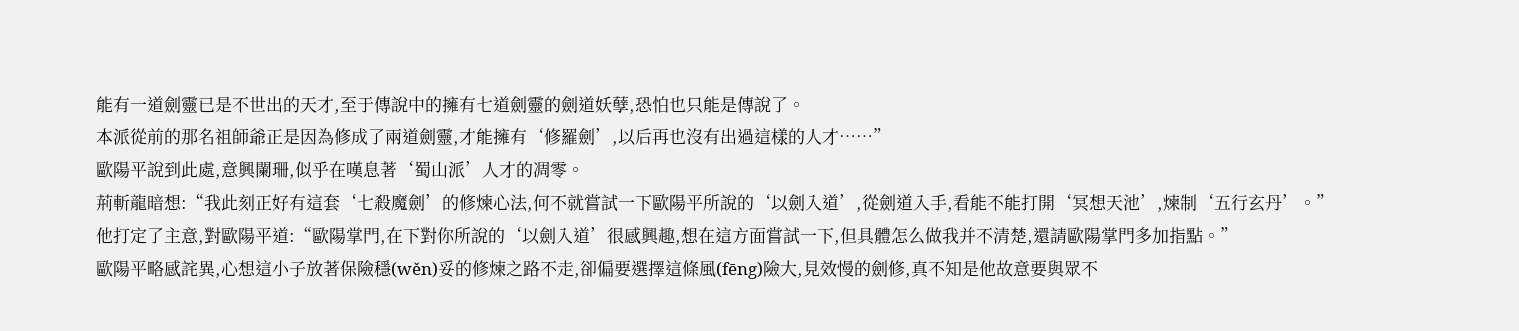能有一道劍靈已是不世出的天才,至于傳說中的擁有七道劍靈的劍道妖孽,恐怕也只能是傳說了。
本派從前的那名祖師爺正是因為修成了兩道劍靈,才能擁有‘修羅劍’,以后再也沒有出過這樣的人才……”
歐陽平說到此處,意興闌珊,似乎在嘆息著‘蜀山派’人才的凋零。
荊斬龍暗想:“我此刻正好有這套‘七殺魔劍’的修煉心法,何不就嘗試一下歐陽平所說的‘以劍入道’,從劍道入手,看能不能打開‘冥想天池’,煉制‘五行玄丹’。”
他打定了主意,對歐陽平道:“歐陽掌門,在下對你所說的‘以劍入道’很感興趣,想在這方面嘗試一下,但具體怎么做我并不清楚,還請歐陽掌門多加指點。”
歐陽平略感詫異,心想這小子放著保險穩(wěn)妥的修煉之路不走,卻偏要選擇這條風(fēng)險大,見效慢的劍修,真不知是他故意要與眾不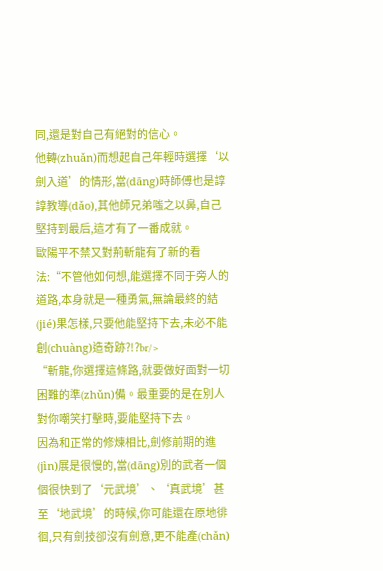同,還是對自己有絕對的信心。
他轉(zhuǎn)而想起自己年輕時選擇‘以劍入道’的情形,當(dāng)時師傅也是諄諄教導(dǎo),其他師兄弟嗤之以鼻,自己堅持到最后,這才有了一番成就。
歐陽平不禁又對荊斬龍有了新的看法:“不管他如何想,能選擇不同于旁人的道路,本身就是一種勇氣,無論最終的結(jié)果怎樣,只要他能堅持下去,未必不能創(chuàng)造奇跡?!?br/>
“斬龍,你選擇這條路,就要做好面對一切困難的準(zhǔn)備。最重要的是在別人對你嘲笑打擊時,要能堅持下去。
因為和正常的修煉相比,劍修前期的進(jìn)展是很慢的,當(dāng)別的武者一個個很快到了‘元武境’、‘真武境’甚至‘地武境’的時候,你可能還在原地徘徊,只有劍技卻沒有劍意,更不能產(chǎn)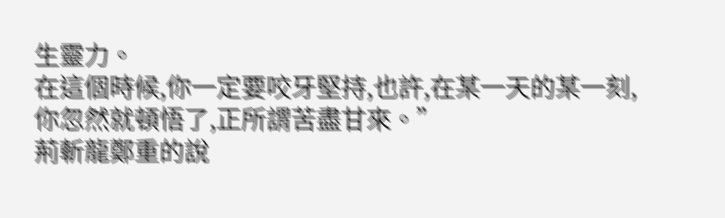生靈力。
在這個時候,你一定要咬牙堅持,也許,在某一天的某一刻,你忽然就頓悟了,正所謂苦盡甘來。”
荊斬龍鄭重的說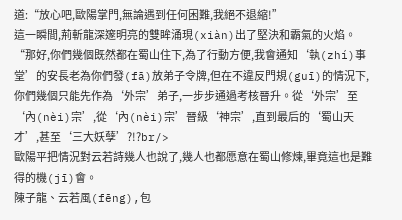道:“放心吧,歐陽掌門,無論遇到任何困難,我絕不退縮!”
這一瞬間,荊斬龍深邃明亮的雙眸涌現(xiàn)出了堅決和霸氣的火焰。
“那好,你們幾個既然都在蜀山住下,為了行動方便,我會通知‘執(zhí)事堂’的安長老為你們發(fā)放弟子令牌,但在不違反門規(guī)的情況下,你們幾個只能先作為‘外宗’弟子,一步步通過考核晉升。從‘外宗’至‘內(nèi)宗’,從‘內(nèi)宗’晉級‘神宗’,直到最后的‘蜀山天才’,甚至‘三大妖孽’?!?br/>
歐陽平把情況對云若詩幾人也說了,幾人也都愿意在蜀山修煉,畢竟這也是難得的機(jī)會。
陳子龍、云若風(fēng),包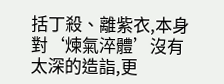括丁殺、離紫衣,本身對‘煉氣淬體’沒有太深的造詣,更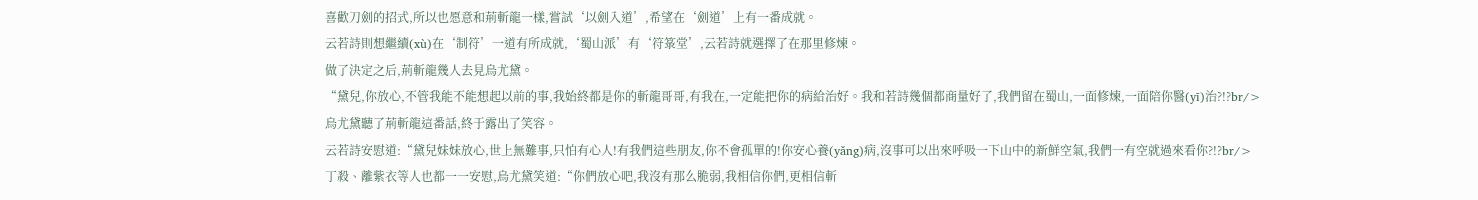喜歡刀劍的招式,所以也愿意和荊斬龍一樣,嘗試‘以劍入道’,希望在‘劍道’上有一番成就。
云若詩則想繼續(xù)在‘制符’一道有所成就,‘蜀山派’有‘符箓堂’,云若詩就選擇了在那里修煉。
做了決定之后,荊斬龍幾人去見烏尤黛。
“黛兒,你放心,不管我能不能想起以前的事,我始終都是你的斬龍哥哥,有我在,一定能把你的病給治好。我和若詩幾個都商量好了,我們留在蜀山,一面修煉,一面陪你醫(yī)治?!?br/>
烏尤黛聽了荊斬龍這番話,終于露出了笑容。
云若詩安慰道:“黛兒妹妹放心,世上無難事,只怕有心人!有我們這些朋友,你不會孤單的!你安心養(yǎng)病,沒事可以出來呼吸一下山中的新鮮空氣,我們一有空就過來看你?!?br/>
丁殺、離紫衣等人也都一一安慰,烏尤黛笑道:“你們放心吧,我沒有那么脆弱,我相信你們,更相信斬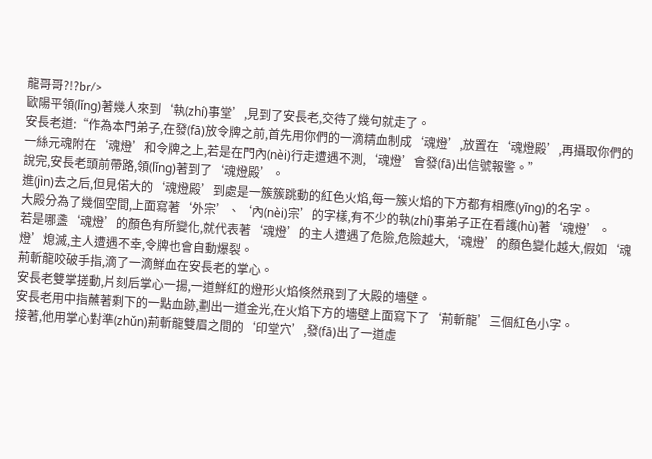龍哥哥?!?br/>
歐陽平領(lǐng)著幾人來到‘執(zhí)事堂’,見到了安長老,交待了幾句就走了。
安長老道:“作為本門弟子,在發(fā)放令牌之前,首先用你們的一滴精血制成‘魂燈’,放置在‘魂燈殿’,再攝取你們的一絲元魂附在‘魂燈’和令牌之上,若是在門內(nèi)行走遭遇不測,‘魂燈’會發(fā)出信號報警。”
說完,安長老頭前帶路,領(lǐng)著到了‘魂燈殿’。
進(jìn)去之后,但見偌大的‘魂燈殿’到處是一簇簇跳動的紅色火焰,每一簇火焰的下方都有相應(yīng)的名字。
大殿分為了幾個空間,上面寫著‘外宗’、‘內(nèi)宗’的字樣,有不少的執(zhí)事弟子正在看護(hù)著‘魂燈’。
若是哪盞‘魂燈’的顏色有所變化,就代表著‘魂燈’的主人遭遇了危險,危險越大,‘魂燈’的顏色變化越大,假如‘魂燈’熄滅,主人遭遇不幸,令牌也會自動爆裂。
荊斬龍咬破手指,滴了一滴鮮血在安長老的掌心。
安長老雙掌搓動,片刻后掌心一揚,一道鮮紅的燈形火焰倏然飛到了大殿的墻壁。
安長老用中指蘸著剩下的一點血跡,劃出一道金光,在火焰下方的墻壁上面寫下了‘荊斬龍’三個紅色小字。
接著,他用掌心對準(zhǔn)荊斬龍雙眉之間的‘印堂穴’,發(fā)出了一道虛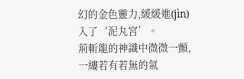幻的金色靈力,緩緩進(jìn)入了‘泥丸宮’。
荊斬龍的神識中微微一顫,一縷若有若無的氣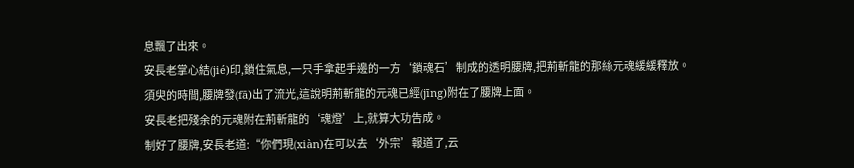息飄了出來。
安長老掌心結(jié)印,鎖住氣息,一只手拿起手邊的一方‘鎖魂石’制成的透明腰牌,把荊斬龍的那絲元魂緩緩釋放。
須臾的時間,腰牌發(fā)出了流光,這說明荊斬龍的元魂已經(jīng)附在了腰牌上面。
安長老把殘余的元魂附在荊斬龍的‘魂燈’上,就算大功告成。
制好了腰牌,安長老道:“你們現(xiàn)在可以去‘外宗’報道了,云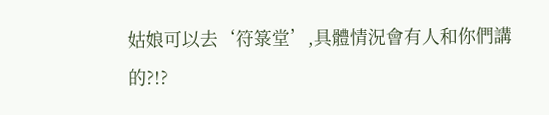姑娘可以去‘符箓堂’,具體情況會有人和你們講的?!?